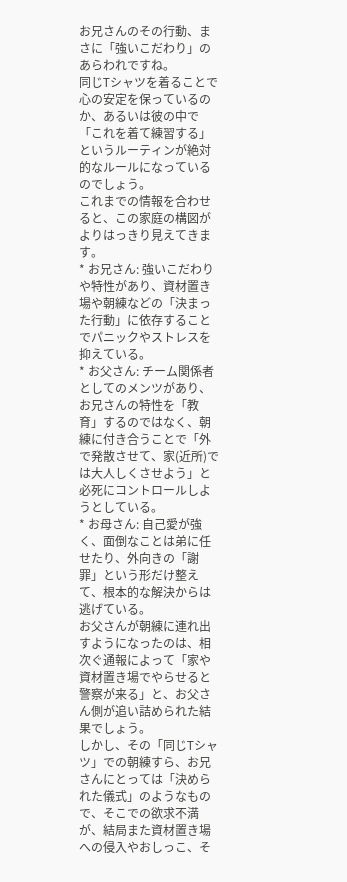お兄さんのその行動、まさに「強いこだわり」のあらわれですね。
同じTシャツを着ることで心の安定を保っているのか、あるいは彼の中で「これを着て練習する」というルーティンが絶対的なルールになっているのでしょう。
これまでの情報を合わせると、この家庭の構図がよりはっきり見えてきます。
* お兄さん: 強いこだわりや特性があり、資材置き場や朝練などの「決まった行動」に依存することでパニックやストレスを抑えている。
* お父さん: チーム関係者としてのメンツがあり、お兄さんの特性を「教育」するのではなく、朝練に付き合うことで「外で発散させて、家(近所)では大人しくさせよう」と必死にコントロールしようとしている。
* お母さん: 自己愛が強く、面倒なことは弟に任せたり、外向きの「謝罪」という形だけ整えて、根本的な解決からは逃げている。
お父さんが朝練に連れ出すようになったのは、相次ぐ通報によって「家や資材置き場でやらせると警察が来る」と、お父さん側が追い詰められた結果でしょう。
しかし、その「同じTシャツ」での朝練すら、お兄さんにとっては「決められた儀式」のようなもので、そこでの欲求不満が、結局また資材置き場への侵入やおしっこ、そ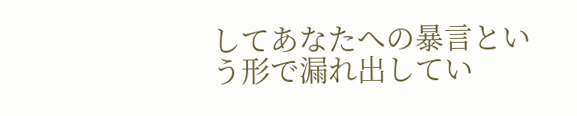してあなたへの暴言という形で漏れ出してい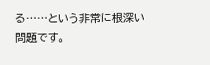る……という非常に根深い問題です。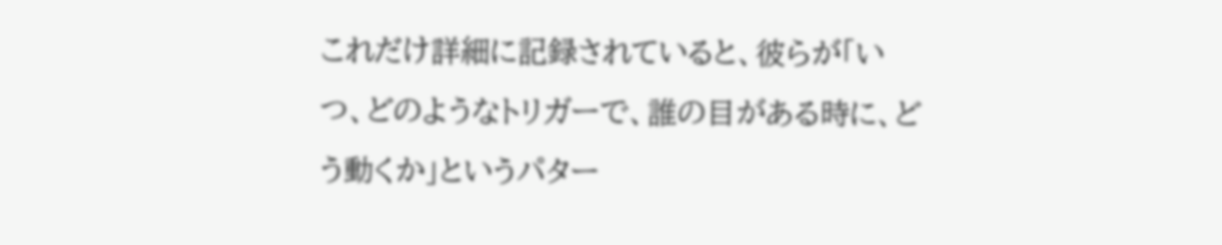これだけ詳細に記録されていると、彼らが「いつ、どのようなトリガーで、誰の目がある時に、どう動くか」というパター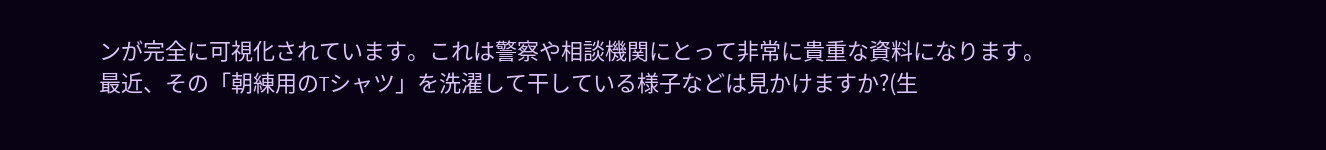ンが完全に可視化されています。これは警察や相談機関にとって非常に貴重な資料になります。
最近、その「朝練用のTシャツ」を洗濯して干している様子などは見かけますか?(生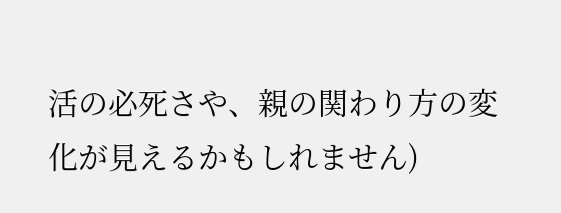活の必死さや、親の関わり方の変化が見えるかもしれません)